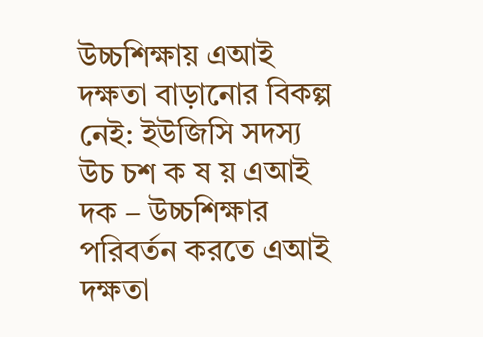উচ্চশিক্ষায় এআই দক্ষতা বাড়ানোর বিকল্প নেই: ইউজিসি সদস্য
উচ চশ ক ষ য় এআই দক – উচ্চশিক্ষার পরিবর্তন করতে এআই দক্ষতা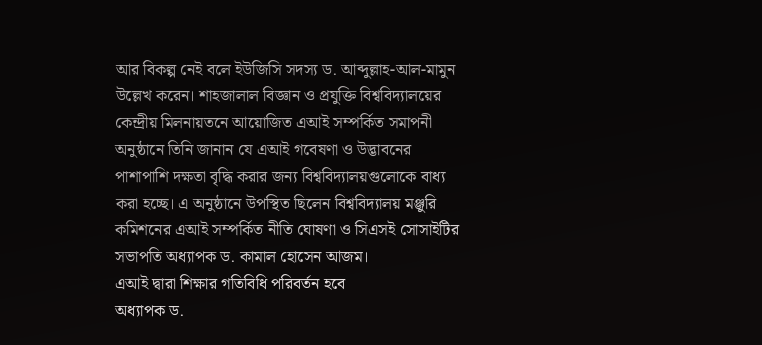আর বিকল্প নেই বলে ইউজিসি সদস্য ড. আব্দুল্লাহ-আল-মামুন উল্লেখ করেন। শাহজালাল বিজ্ঞান ও প্রযুক্তি বিশ্ববিদ্যালয়ের কেন্দ্রীয় মিলনায়তনে আয়োজিত এআই সম্পর্কিত সমাপনী অনুষ্ঠানে তিনি জানান যে এআই গবেষণা ও উদ্ভাবনের পাশাপাশি দক্ষতা বৃদ্ধি করার জন্য বিশ্ববিদ্যালয়গুলোকে বাধ্য করা হচ্ছে। এ অনুষ্ঠানে উপস্থিত ছিলেন বিশ্ববিদ্যালয় মঞ্জুরি কমিশনের এআই সম্পর্কিত নীতি ঘোষণা ও সিএসই সোসাইটির সভাপতি অধ্যাপক ড. কামাল হোসেন আজম।
এআই দ্বারা শিক্ষার গতিবিধি পরিবর্তন হবে
অধ্যাপক ড.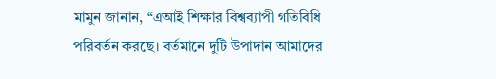মামুন জানান, “এআই শিক্ষার বিশ্বব্যাপী গতিবিধি পরিবর্তন করছে। বর্তমানে দুটি উপাদান আমাদের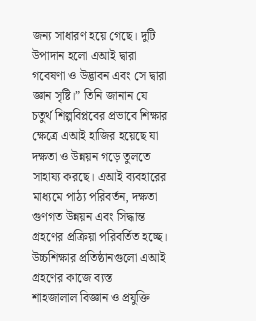জন্য সাধারণ হয়ে গেছে। দুটি উপাদান হলো এআই দ্বারা গবেষণা ও উদ্ভাবন এবং সে দ্বারা জ্ঞান সৃষ্টি।” তিনি জানান যে চতুর্থ শিল্পবিপ্লবের প্রভাবে শিক্ষার ক্ষেত্রে এআই হাজির হয়েছে যা দক্ষতা ও উন্নয়ন গড়ে তুলতে সাহায্য করছে। এআই ব্যবহারের মাধ্যমে পাঠ্য পরিবর্তন, দক্ষতা গুণগত উন্নয়ন এবং সিদ্ধান্ত গ্রহণের প্রক্রিয়া পরিবর্তিত হচ্ছে।
উচ্চশিক্ষার প্রতিষ্ঠানগুলো এআই গ্রহণের কাজে ব্যস্ত
শাহজালাল বিজ্ঞান ও প্রযুক্তি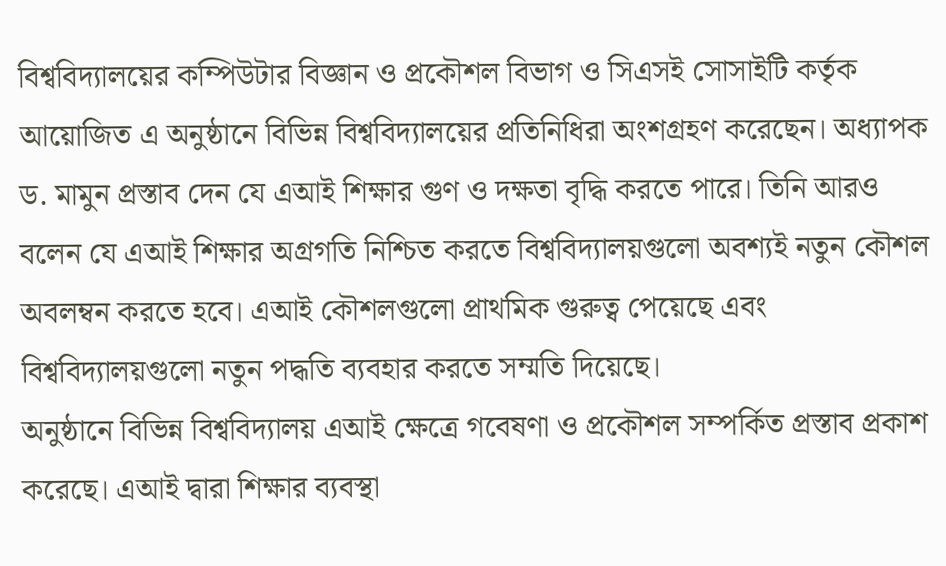বিশ্ববিদ্যালয়ের কম্পিউটার বিজ্ঞান ও প্রকৌশল বিভাগ ও সিএসই সোসাইটি কর্তৃক আয়োজিত এ অনুষ্ঠানে বিভিন্ন বিশ্ববিদ্যালয়ের প্রতিনিধিরা অংশগ্রহণ করেছেন। অধ্যাপক ড. মামুন প্রস্তাব দেন যে এআই শিক্ষার গুণ ও দক্ষতা বৃদ্ধি করতে পারে। তিনি আরও বলেন যে এআই শিক্ষার অগ্রগতি নিশ্চিত করতে বিশ্ববিদ্যালয়গুলো অবশ্যই নতুন কৌশল অবলম্বন করতে হবে। এআই কৌশলগুলো প্রাথমিক গুরুত্ব পেয়েছে এবং বিশ্ববিদ্যালয়গুলো নতুন পদ্ধতি ব্যবহার করতে সম্মতি দিয়েছে।
অনুষ্ঠানে বিভিন্ন বিশ্ববিদ্যালয় এআই ক্ষেত্রে গবেষণা ও প্রকৌশল সম্পর্কিত প্রস্তাব প্রকাশ করেছে। এআই দ্বারা শিক্ষার ব্যবস্থা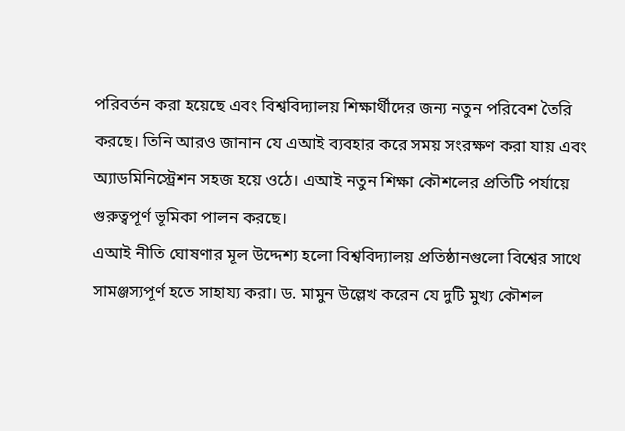পরিবর্তন করা হয়েছে এবং বিশ্ববিদ্যালয় শিক্ষার্থীদের জন্য নতুন পরিবেশ তৈরি করছে। তিনি আরও জানান যে এআই ব্যবহার করে সময় সংরক্ষণ করা যায় এবং অ্যাডমিনিস্ট্রেশন সহজ হয়ে ওঠে। এআই নতুন শিক্ষা কৌশলের প্রতিটি পর্যায়ে গুরুত্বপূর্ণ ভূমিকা পালন করছে।
এআই নীতি ঘোষণার মূল উদ্দেশ্য হলো বিশ্ববিদ্যালয় প্রতিষ্ঠানগুলো বিশ্বের সাথে সামঞ্জস্যপূর্ণ হতে সাহায্য করা। ড. মামুন উল্লেখ করেন যে দুটি মুখ্য কৌশল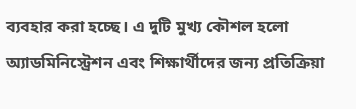ব্যবহার করা হচ্ছে। এ দুটি মুখ্য কৌশল হলো অ্যাডমিনিস্ট্রেশন এবং শিক্ষার্থীদের জন্য প্রতিক্রিয়া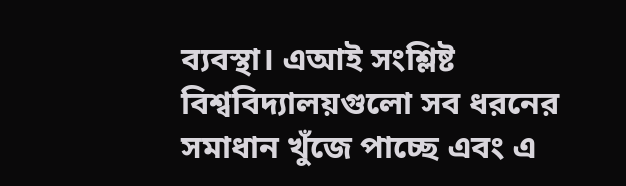ব্যবস্থা। এআই সংশ্লিষ্ট বিশ্ববিদ্যালয়গুলো সব ধরনের সমাধান খুঁজে পাচ্ছে এবং এ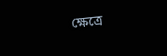ক্ষেত্রে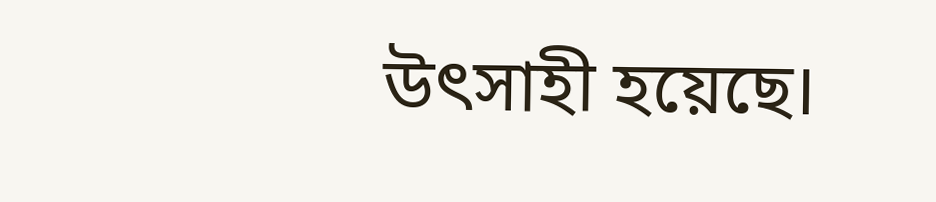উৎসাহী হয়েছে।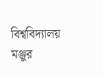বিশ্ববিদ্যালয় মঞ্জুর